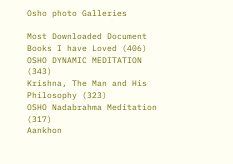Osho photo Galleries

Most Downloaded Document
Books I have Loved (406)
OSHO DYNAMIC MEDITATION (343)
Krishna, The Man and His Philosophy (323)
OSHO Nadabrahma Meditation (317)
Aankhon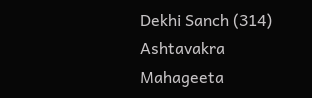Dekhi Sanch (314)
Ashtavakra Mahageeta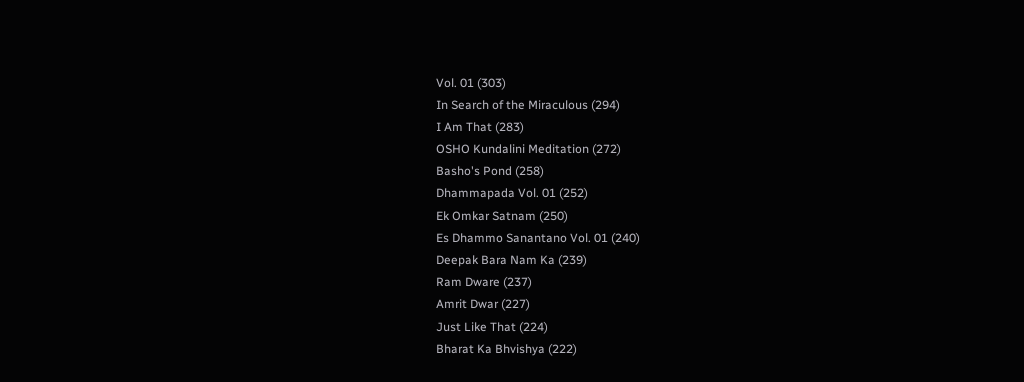Vol. 01 (303)
In Search of the Miraculous (294)
I Am That (283)
OSHO Kundalini Meditation (272)
Basho's Pond (258)
Dhammapada Vol. 01 (252)
Ek Omkar Satnam (250)
Es Dhammo Sanantano Vol. 01 (240)
Deepak Bara Nam Ka (239)
Ram Dware (237)
Amrit Dwar (227)
Just Like That (224)
Bharat Ka Bhvishya (222)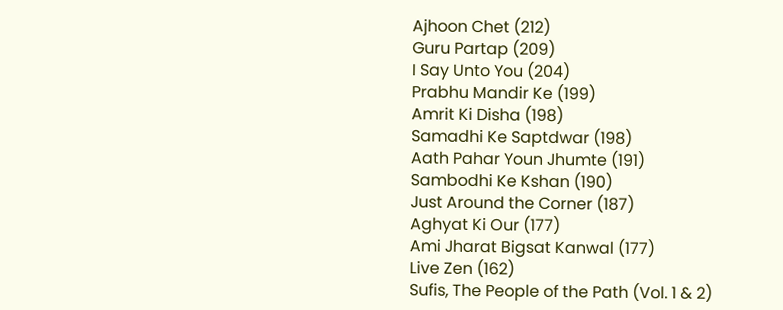Ajhoon Chet (212)
Guru Partap (209)
I Say Unto You (204)
Prabhu Mandir Ke (199)
Amrit Ki Disha (198)
Samadhi Ke Saptdwar (198)
Aath Pahar Youn Jhumte (191)
Sambodhi Ke Kshan (190)
Just Around the Corner (187)
Aghyat Ki Our (177)
Ami Jharat Bigsat Kanwal (177)
Live Zen (162)
Sufis, The People of the Path (Vol. 1 & 2)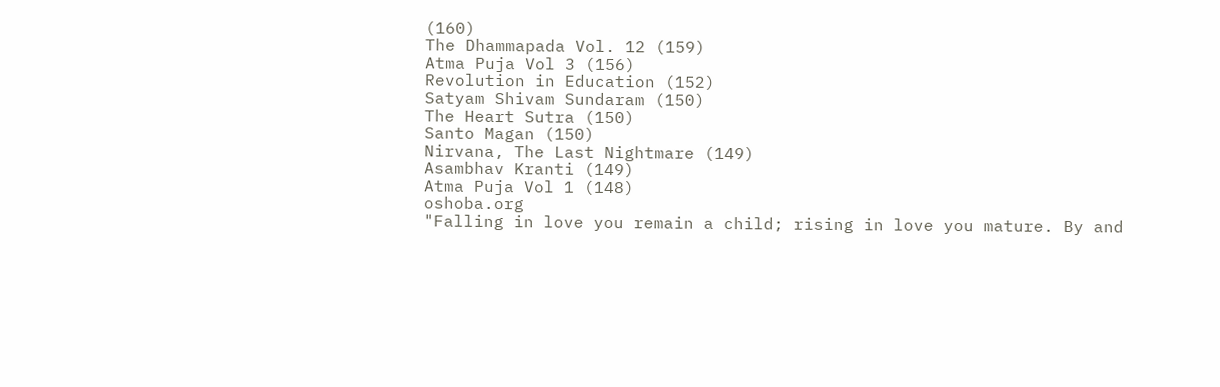(160)
The Dhammapada Vol. 12 (159)
Atma Puja Vol 3 (156)
Revolution in Education (152)
Satyam Shivam Sundaram (150)
The Heart Sutra (150)
Santo Magan (150)
Nirvana, The Last Nightmare (149)
Asambhav Kranti (149)
Atma Puja Vol 1 (148)
oshoba.org
"Falling in love you remain a child; rising in love you mature. By and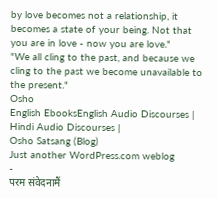by love becomes not a relationship, it becomes a state of your being. Not that you are in love - now you are love."
"We all cling to the past, and because we cling to the past we become unavailable to the present."
Osho
English EbooksEnglish Audio Discourses |
Hindi Audio Discourses |
Osho Satsang (Blog)
Just another WordPress.com weblog
-
परम संवेदनामैं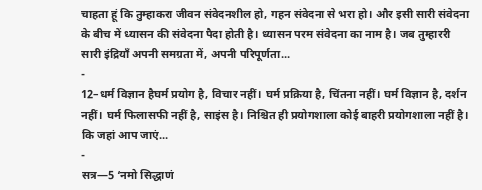चाहता हूं कि तुम्हाकरा जीवन संवेदनशील हो, गहन संवेदना से भरा हो। और इसी सारी संवेदना के बीच में ध्यासन की संवेदना पैदा होती है। ध्यासन परम संवेदना का नाम है। जब तुम्हाररी सारी इंद्रियाँ अपनी समग्रता में, अपनी परिपूर्णता...
-
12–धर्म विज्ञान हैघर्म प्रयोग है, विचार नहीं। घर्म प्रक्रिया है, चिंतना नहीं। घर्म विज्ञान है, दर्शन नहीं। घर्म फिलासफी नहीं है, साइंस है। निश्चित ही प्रयोगशाला कोई बाहरी प्रयोगशाला नहीं है। कि जहां आप जाएं...
-
सत्र—5 ‘नमो सिद्धाणं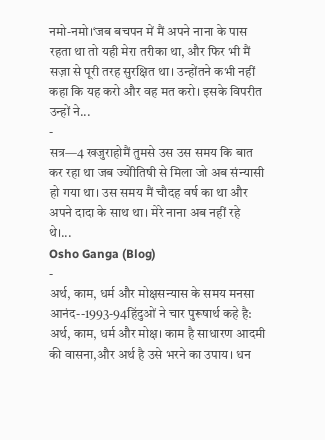नमो-नमो।‘जब बचपन में मैं अपने नाना के पास रहता था तो यही मेरा तरीका था, और फिर भी मैं सज़ा से पूरी तरह सुरक्षित था। उन्होंतने कभी नहीं कहा कि यह करो और वह मत करो। इसके विपरीत उन्हों ने...
-
सत्र—4 खजुराहोमैं तुमसे उस उस समय कि बात कर रहा था जब ज्योीतिषी से मिला जो अब संन्यासी हो गया था। उस समय मैं चौदह वर्ष का था और अपने दादा के साथ था। मेरे नाना अब नहीं रहे थे।...
Osho Ganga (Blog)
-
अर्थ, काम, धर्म और मोक्षसन्यास के समय मनसा आनंद--1993-94हिंदुओं ने चार पुरूषार्थ कहे है: अर्थ, काम, धर्म और मोक्ष। काम है साधारण आदमी की वासना,और अर्थ है उसे भरने का उपाय। धन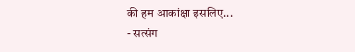की हम आकांक्षा इसलिए...
- सत्संग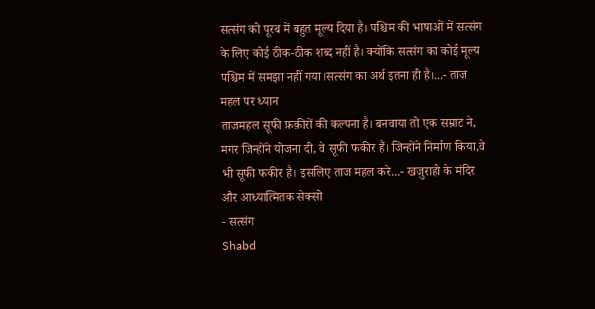सत्संग को पूरब में बहुत मूल्य दिया है। पश्चिम की भाषाओं में सत्संग के लिए कोई ठीक-ठीक शब्द नहीं है। क्योंकि सत्संग का कोई मूल्य पश्चिम में समझा नहीं गया।सत्संग का अर्थ इतना ही है।...- ताज महल पर ध्यान
ताजमहल सूफी फ़क़ीरों की कल्पना है। बनवाया तो एक सम्राट ने, मगर जिन्होंने योजना दी, वे सूफी फकीर हैं। जिन्होंने निर्माण किया,वे भी सूफी फकीर है। इसलिए ताज महल करे...- खजुराहो के मंदिर और आध्यात्मितक सेक्सो
- सत्संग
Shabd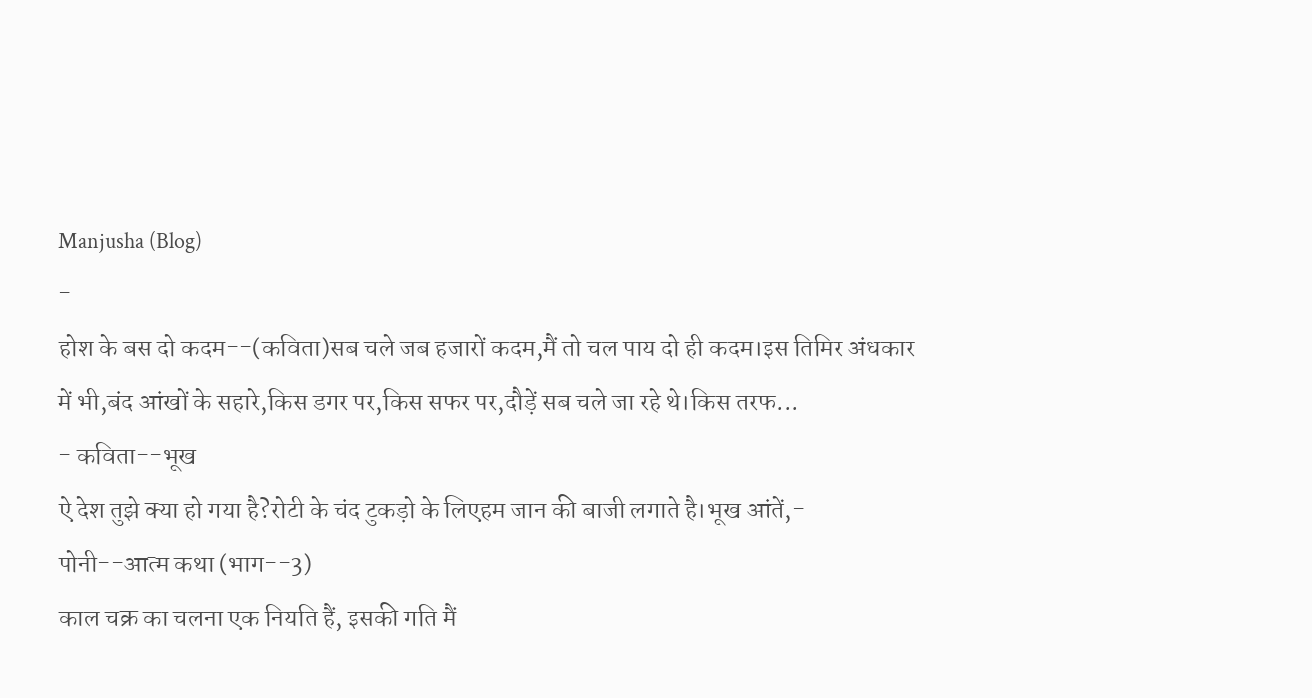Manjusha (Blog)
-
होश के बस दो कदम--(कविता)सब चले जब हजारों कदम,मैं तो चल पाय दो ही कदम।इस तिमिर अंधकार में भी,बंद आंखों के सहारे,किस डगर पर,किस सफर पर,दौड़ें सब चले जा रहे थे।किस तरफ...
- कविता--भूख
ऐ देश तुझे क्या हो गया है?रोटी के चंद टुकड़ो के लिएहम जान की बाजी लगाते है।भूख आंतें,- पोनी--आत्म कथा (भाग--3)
काल चक्र का चलना एक नियति हैं, इसकी गति मैं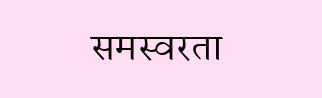समस्वरता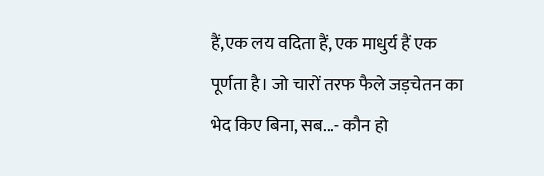हैं,एक लय वदिता हैं, एक माधुर्य हैं एक पूर्णता है। जो चारों तरफ फैले जड़चेतन का भेद किए बिना, सब...- कौन हो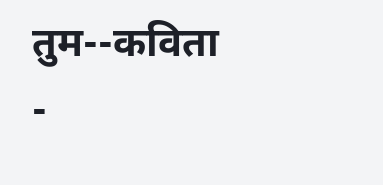तुम--कविता
-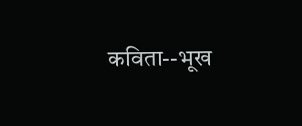कविता--भूख